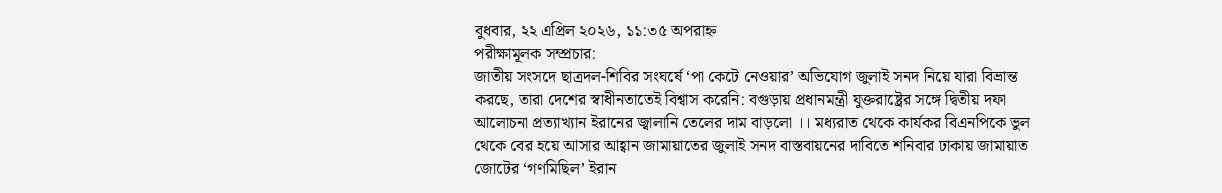বুধবার, ২২ এপ্রিল ২০২৬, ১১:৩৫ অপরাহ্ন
পরীক্ষামূলক সম্প্রচার:
জাতীয় সংসদে ছাত্রদল-শিবির সংঘর্ষে ‘পা কেটে নেওয়ার’ অভিযোগ জুলাই সনদ নিয়ে যারা বিভ্রান্ত করছে, তারা দেশের স্বাধীনতাতেই বিশ্বাস করেনি: বগুড়ায় প্রধানমন্ত্রী যুক্তরাষ্ট্রের সঙ্গে দ্বিতীয় দফা আলোচনা প্রত্যাখ্যান ইরানের জ্বালানি তেলের দাম বাড়লো ।। মধ্যরাত থেকে কার্যকর বিএনপিকে ভুল থেকে বের হয়ে আসার আহ্বান জামায়াতের জুলাই সনদ বাস্তবায়নের দাবিতে শনিবার ঢাকায় জামায়াত জোটের ‘গণমিছিল’ ইরান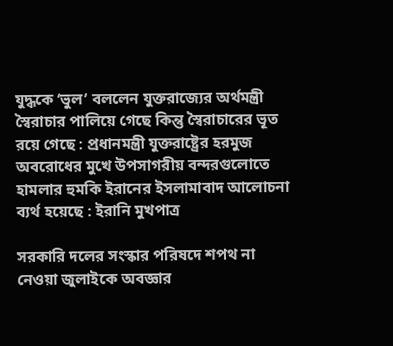যুদ্ধকে ‘ভুল’ বললেন যুক্তরাজ্যের অর্থমন্ত্রী স্বৈরাচার পালিয়ে গেছে কিন্তু স্বৈরাচারের ভূত রয়ে গেছে : প্রধানমন্ত্রী যুক্তরাষ্ট্রের হরমুজ অবরোধের মুখে উপসাগরীয় বন্দরগুলোতে হামলার হুমকি ইরানের ইসলামাবাদ আলোচনা ব্যর্থ হয়েছে : ইরানি মুখপাত্র

সরকারি দলের সংস্কার পরিষদে শপথ না নেওয়া জুলাইকে অবজ্ঞার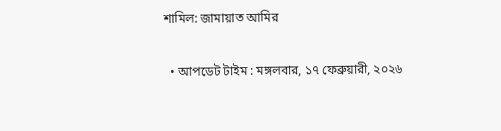শামিল: জামায়াত আমির

  • আপডেট টাইম : মঙ্গলবার, ১৭ ফেব্রুয়ারী, ২০২৬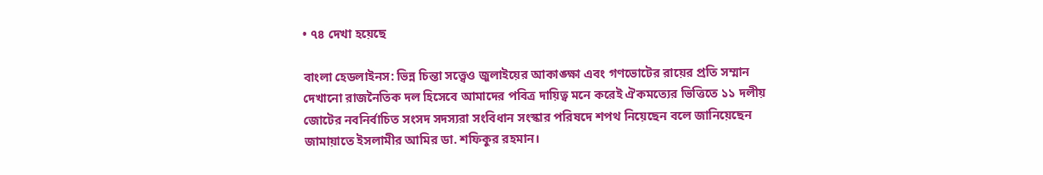• ৭৪ দেখা হয়েছে

বাংলা হেডলাইনস: ভিন্ন চিন্তা সত্ত্বেও জুলাইয়ের আকাঙ্ক্ষা এবং গণভোটের রায়ের প্রতি সম্মান দেখানো রাজনৈতিক দল হিসেবে আমাদের পবিত্র দায়িত্ব মনে করেই ঐকমত্যের ভিত্তিতে ১১ দলীয় জোটের নবনির্বাচিত সংসদ সদস্যরা সংবিধান সংস্কার পরিষদে শপথ নিয়েছেন বলে জানিয়েছেন জামায়াতে ইসলামীর আমির ডা. শফিকুর রহমান।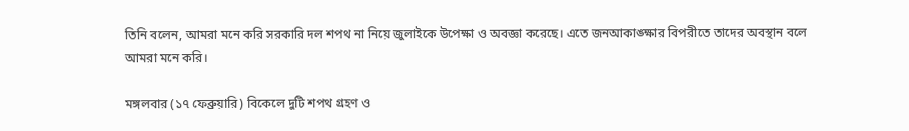তিনি বলেন, আমরা মনে করি সরকারি দল শপথ না নিয়ে জুলাইকে উপেক্ষা ও অবজ্ঞা করেছে। এতে জনআকাঙ্ক্ষার বিপরীতে তাদের অবস্থান বলে আমরা মনে করি।

মঙ্গলবার (১৭ ফেব্রুয়ারি) বিকেলে দুটি শপথ গ্রহণ ও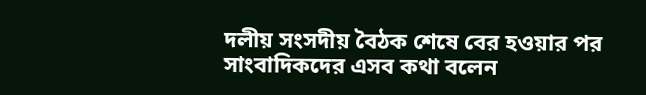দলীয় সংসদীয় বৈঠক শেষে বের হওয়ার পর সাংবাদিকদের এসব কথা বলেন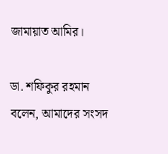জামায়াত আমির।

ডা. শফিকুর রহমান বলেন, আমাদের সংসদ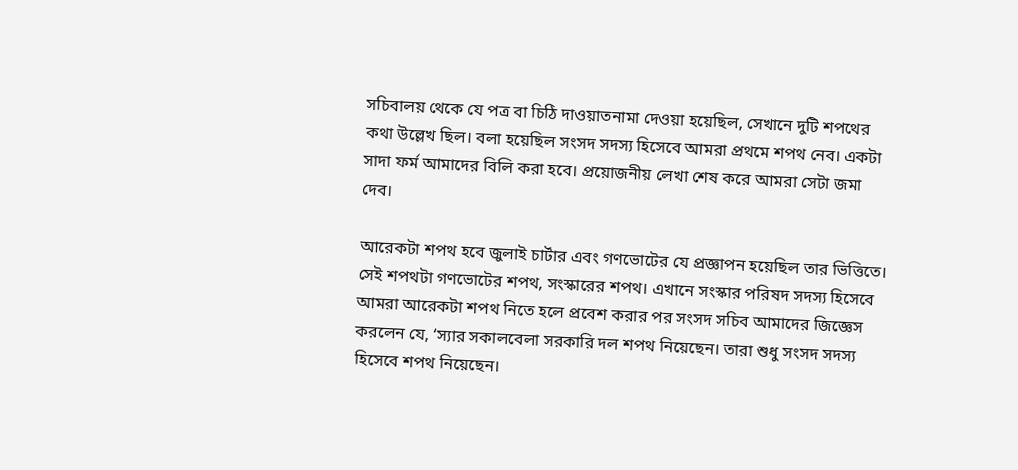সচিবালয় থেকে যে পত্র বা চিঠি দাওয়াতনামা দেওয়া হয়েছিল, সেখানে দুটি শপথের কথা উল্লেখ ছিল। বলা হয়েছিল সংসদ সদস্য হিসেবে আমরা প্রথমে শপথ নেব। একটা সাদা ফর্ম আমাদের বিলি করা হবে। প্রয়োজনীয় লেখা শেষ করে আমরা সেটা জমা দেব।

আরেকটা শপথ হবে জুলাই চার্টার এবং গণভোটের যে প্রজ্ঞাপন হয়েছিল তার ভিত্তিতে। সেই শপথটা গণভোটের শপথ, সংস্কারের শপথ। এখানে সংস্কার পরিষদ সদস্য হিসেবে আমরা আরেকটা শপথ নিতে হলে প্রবেশ করার পর সংসদ সচিব আমাদের জিজ্ঞেস করলেন যে, ‘স্যার সকালবেলা সরকারি দল শপথ নিয়েছেন। তারা শুধু সংসদ সদস্য হিসেবে শপথ নিয়েছেন।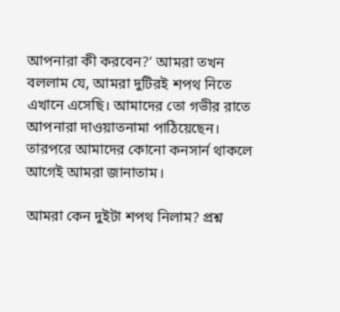আপনারা কী করবেন?’ আমরা তখন বললাম যে, আমরা দুটিরই শপথ নিতে এখানে এসেছি। আমাদের তো গভীর রাতে আপনারা দাওয়াতনামা পাঠিয়েছেন। তারপরে আমাদের কোনো কনসার্ন থাকলে আগেই আমরা জানাতাম।

আমরা কেন দুইটা শপথ নিলাম? প্রশ্ন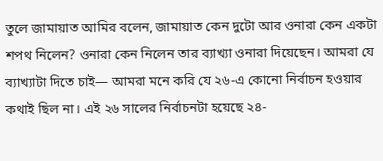তুলে জামায়াত আমির বলেন, জামায়াত কেন দুটো আর ওনারা কেন একটা শপথ নিলেন? ওনারা কেন নিলেন তার ব্যাখ্যা ওনারা দিয়েছেন। আমরা যে ব্যাখ্যাটা দিতে চাই— আমরা মনে করি যে ২৬-এ কোনো নির্বাচন হওয়ার কথাই ছিল না। এই ২৬ সালের নির্বাচনটা হয়েছে ২৪-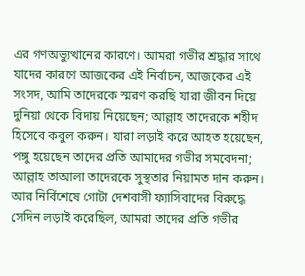এর গণঅভ্যুত্থানের কারণে। আমরা গভীর শ্রদ্ধার সাথে যাদের কারণে আজকের এই নির্বাচন, আজকের এই সংসদ, আমি তাদেরকে স্মরণ করছি যারা জীবন দিয়ে দুনিয়া থেকে বিদায় নিয়েছেন; আল্লাহ তাদেরকে শহীদ হিসেবে কবুল করুন। যারা লড়াই করে আহত হয়েছেন, পঙ্গু হয়েছেন তাদের প্রতি আমাদের গভীর সমবেদনা; আল্লাহ তাআলা তাদেরকে সুস্থতার নিয়ামত দান করুন। আর নির্বিশেষে গোটা দেশবাসী ফ্যাসিবাদের বিরুদ্ধে সেদিন লড়াই করেছিল, আমরা তাদের প্রতি গভীর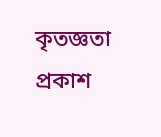কৃতজ্ঞতা প্রকাশ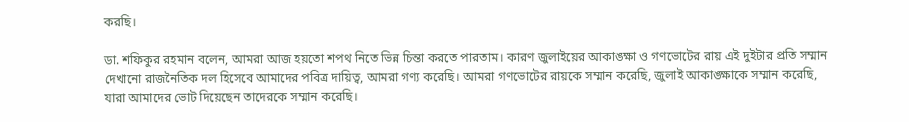করছি।

ডা. শফিকুর রহমান বলেন, আমরা আজ হয়তো শপথ নিতে ভিন্ন চিন্তা করতে পারতাম। কারণ জুলাইয়ের আকাঙ্ক্ষা ও গণভোটের রায় এই দুইটার প্রতি সম্মান দেখানো রাজনৈতিক দল হিসেবে আমাদের পবিত্র দায়িত্ব, আমরা গণ্য করেছি। আমরা গণভোটের রায়কে সম্মান করেছি, জুলাই আকাঙ্ক্ষাকে সম্মান করেছি, যারা আমাদের ভোট দিয়েছেন তাদেরকে সম্মান করেছি।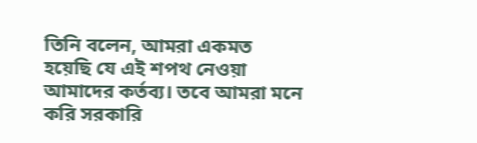তিনি বলেন, আমরা একমত হয়েছি যে এই শপথ নেওয়া আমাদের কর্তব্য। তবে আমরা মনে করি সরকারি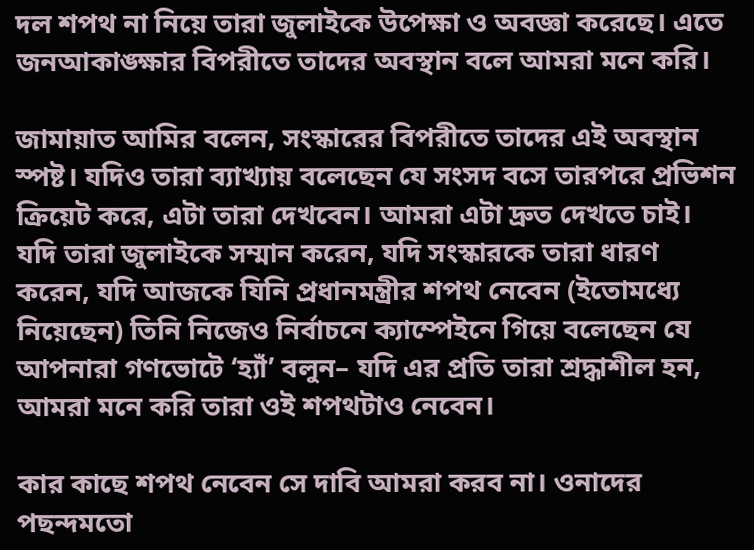দল শপথ না নিয়ে তারা জুলাইকে উপেক্ষা ও অবজ্ঞা করেছে। এতে জনআকাঙ্ক্ষার বিপরীতে তাদের অবস্থান বলে আমরা মনে করি।

জামায়াত আমির বলেন, সংস্কারের বিপরীতে তাদের এই অবস্থান স্পষ্ট। যদিও তারা ব্যাখ্যায় বলেছেন যে সংসদ বসে তারপরে প্রভিশন ক্রিয়েট করে, এটা তারা দেখবেন। আমরা এটা দ্রুত দেখতে চাই। যদি তারা জুলাইকে সম্মান করেন, যদি সংস্কারকে তারা ধারণ করেন, যদি আজকে যিনি প্রধানমন্ত্রীর শপথ নেবেন (ইতোমধ্যে নিয়েছেন) তিনি নিজেও নির্বাচনে ক্যাম্পেইনে গিয়ে বলেছেন যে আপনারা গণভোটে ‘হ্যাঁ’ বলুন– যদি এর প্রতি তারা শ্রদ্ধাশীল হন, আমরা মনে করি তারা ওই শপথটাও নেবেন।

কার কাছে শপথ নেবেন সে দাবি আমরা করব না। ওনাদের পছন্দমতো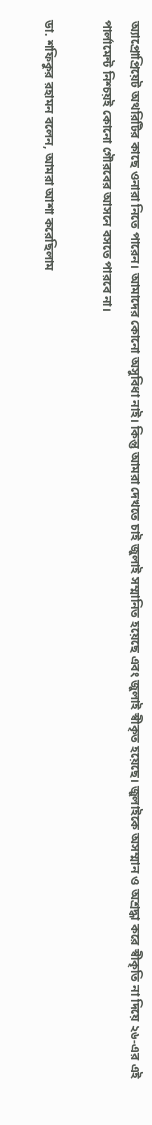অ্যাপ্রোপ্রিয়েট অথরিটির কাছে ওনারা নিতে পারেন। আমাদের কোনো অসুবিধা নাই। কিন্তু আমরা দেখতে চাই জুলাই সম্মানিত হয়েছে এবং জুলাই স্বীকৃত হয়েছে। জুলাইকে অসম্মান ও অশ্রদ্ধা করে স্বীকৃতি না দিয়ে ২৬-এর এই পার্লামেন্ট নিশ্চয়ই কোনো গৌরবের আসনে বসতে পারবে না।

ডা. শফিকুর রহামন বলেন, আমরা আশা করেছিলাম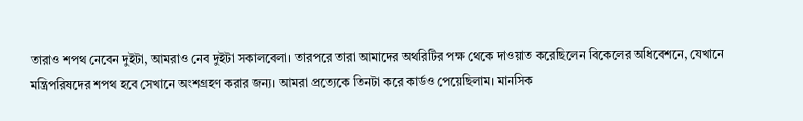তারাও শপথ নেবেন দুইটা, আমরাও নেব দুইটা সকালবেলা। তারপরে তারা আমাদের অথরিটির পক্ষ থেকে দাওয়াত করেছিলেন বিকেলের অধিবেশনে, যেখানে মন্ত্রিপরিষদের শপথ হবে সেখানে অংশগ্রহণ করার জন্য। আমরা প্রত্যেকে তিনটা করে কার্ডও পেয়েছিলাম। মানসিক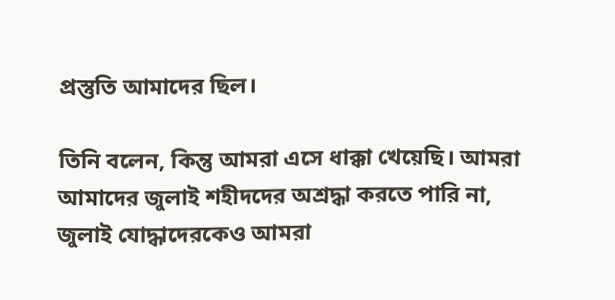প্রস্তুতি আমাদের ছিল।

তিনি বলেন, কিন্তু আমরা এসে ধাক্কা খেয়েছি। আমরা আমাদের জুলাই শহীদদের অশ্রদ্ধা করতে পারি না, জুলাই যোদ্ধাদেরকেও আমরা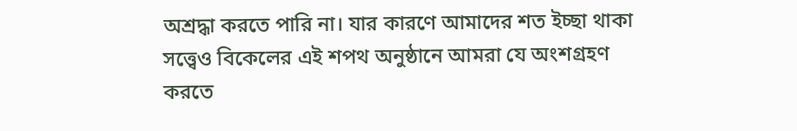অশ্রদ্ধা করতে পারি না। যার কারণে আমাদের শত ইচ্ছা থাকা সত্ত্বেও বিকেলের এই শপথ অনুষ্ঠানে আমরা যে অংশগ্রহণ করতে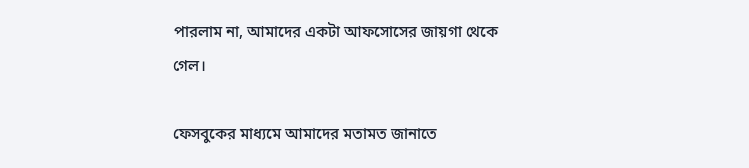পারলাম না, আমাদের একটা আফসোসের জায়গা থেকে গেল।

ফেসবুকের মাধ্যমে আমাদের মতামত জানাতে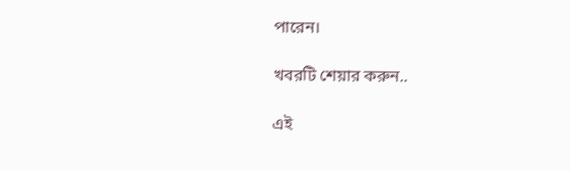পারেন।

খবরটি শেয়ার করুন..

এই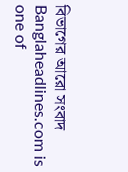বিভাগের আরো সংবাদ
Banglaheadlines.com is one of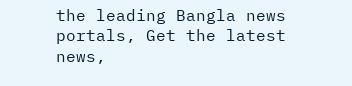the leading Bangla news portals, Get the latest news,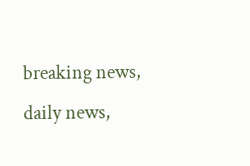breaking news, daily news,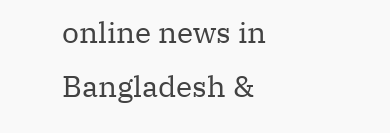online news in Bangladesh &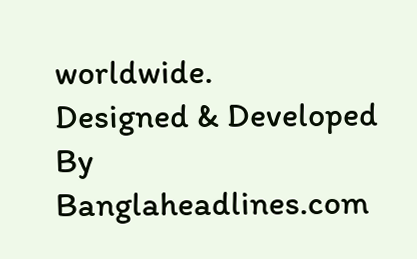worldwide.
Designed & Developed By Banglaheadlines.com